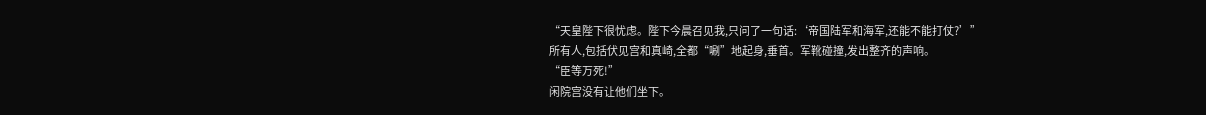“天皇陛下很忧虑。陛下今晨召见我,只问了一句话:‘帝国陆军和海军,还能不能打仗?’”
所有人,包括伏见宫和真崎,全都“唰”地起身,垂首。军靴碰撞,发出整齐的声响。
“臣等万死!”
闲院宫没有让他们坐下。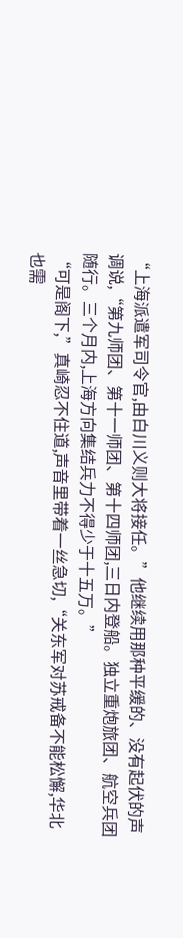“上海派遣军司令官,由白川义则大将接任。”他继续用那种平缓的、没有起伏的声调说,“第九师团、第十一师团、第十四师团,三日内登船。独立重炮旅团、航空兵团随行。三个月内,上海方向集结兵力不得少于十五万。”
“可是阁下,”真崎忍不住道,声音里带着一丝急切,“关东军对苏戒备不能松懈,华北也需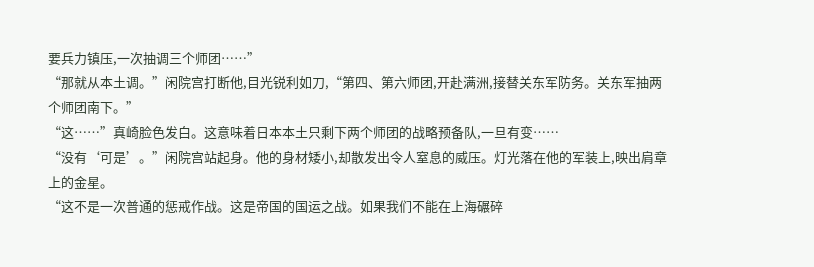要兵力镇压,一次抽调三个师团……”
“那就从本土调。”闲院宫打断他,目光锐利如刀,“第四、第六师团,开赴满洲,接替关东军防务。关东军抽两个师团南下。”
“这……”真崎脸色发白。这意味着日本本土只剩下两个师团的战略预备队,一旦有变……
“没有‘可是’。”闲院宫站起身。他的身材矮小,却散发出令人窒息的威压。灯光落在他的军装上,映出肩章上的金星。
“这不是一次普通的惩戒作战。这是帝国的国运之战。如果我们不能在上海碾碎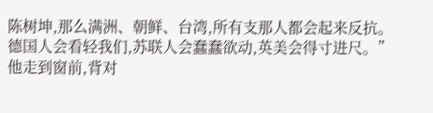陈树坤,那么满洲、朝鲜、台湾,所有支那人都会起来反抗。德国人会看轻我们,苏联人会蠢蠢欲动,英美会得寸进尺。”
他走到窗前,背对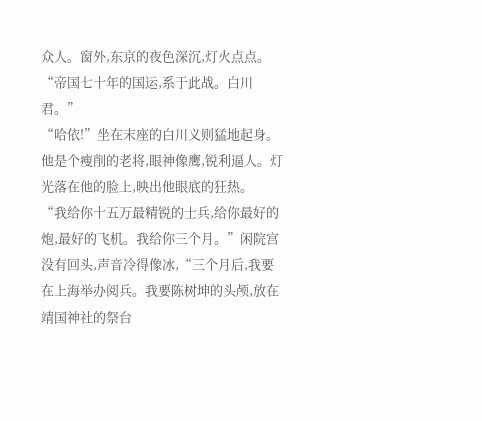众人。窗外,东京的夜色深沉,灯火点点。
“帝国七十年的国运,系于此战。白川君。”
“哈依!”坐在末座的白川义则猛地起身。他是个瘦削的老将,眼神像鹰,锐利逼人。灯光落在他的脸上,映出他眼底的狂热。
“我给你十五万最精锐的士兵,给你最好的炮,最好的飞机。我给你三个月。”闲院宫没有回头,声音冷得像冰,“三个月后,我要在上海举办阅兵。我要陈树坤的头颅,放在靖国神社的祭台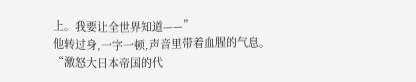上。我要让全世界知道——”
他转过身,一字一顿,声音里带着血腥的气息。
“激怒大日本帝国的代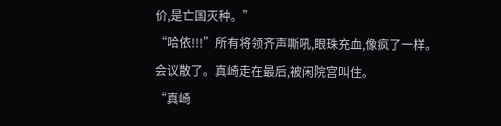价,是亡国灭种。”
“哈依!!!”所有将领齐声嘶吼,眼珠充血,像疯了一样。
会议散了。真崎走在最后,被闲院宫叫住。
“真崎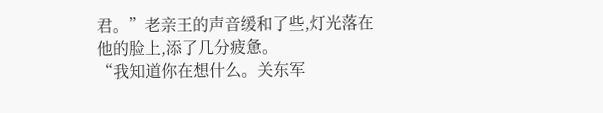君。”老亲王的声音缓和了些,灯光落在他的脸上,添了几分疲惫。
“我知道你在想什么。关东军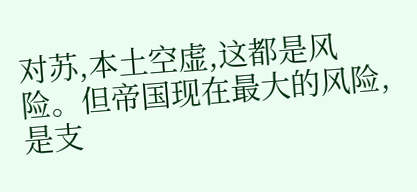对苏,本土空虚,这都是风险。但帝国现在最大的风险,是支